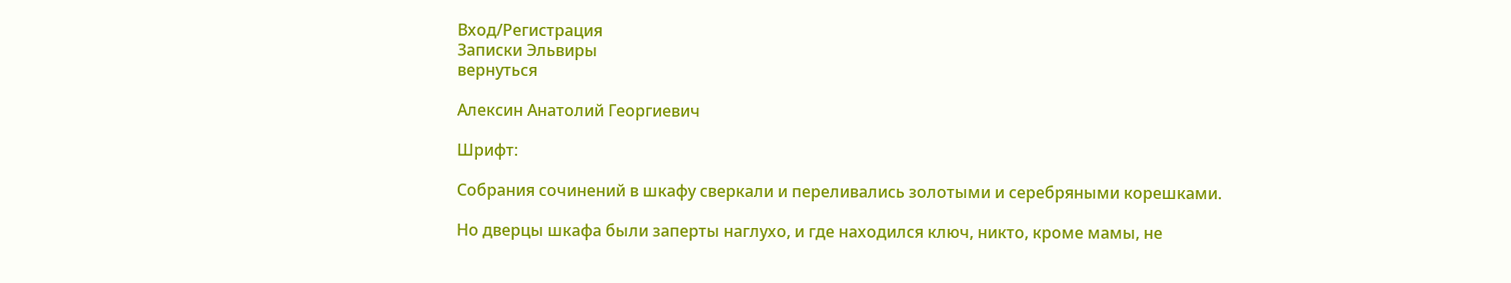Вход/Регистрация
Записки Эльвиры
вернуться

Алексин Анатолий Георгиевич

Шрифт:

Собрания сочинений в шкафу сверкали и переливались золотыми и серебряными корешками.

Но дверцы шкафа были заперты наглухо, и где находился ключ, никто, кроме мамы, не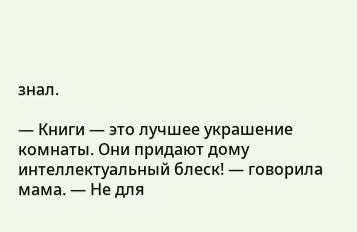знал.

— Книги — это лучшее украшение комнаты. Они придают дому интеллектуальный блеск! — говорила мама. — Не для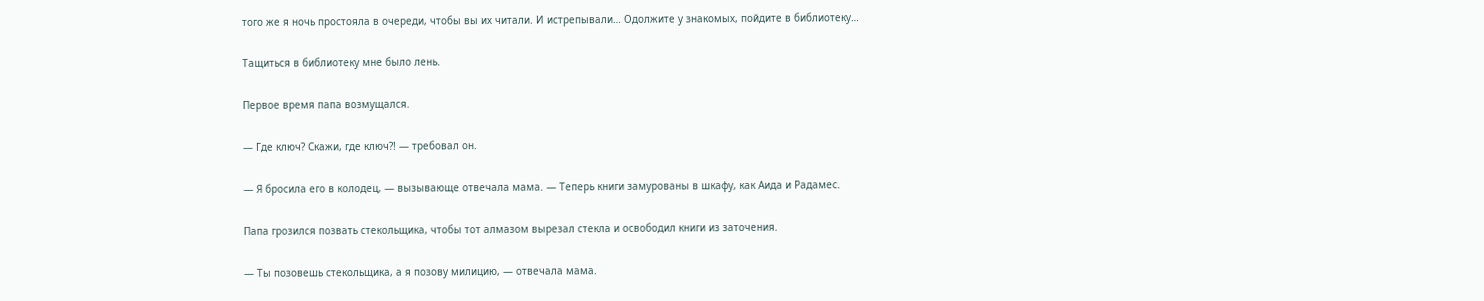того же я ночь простояла в очереди, чтобы вы их читали. И истрепывали… Одолжите у знакомых, пойдите в библиотеку…

Тащиться в библиотеку мне было лень.

Первое время папа возмущался.

— Где ключ? Скажи, где ключ?! — требовал он.

— Я бросила его в колодец, — вызывающе отвечала мама. — Теперь книги замурованы в шкафу, как Аида и Радамес.

Папа грозился позвать стекольщика, чтобы тот алмазом вырезал стекла и освободил книги из заточения.

— Ты позовешь стекольщика, а я позову милицию, — отвечала мама.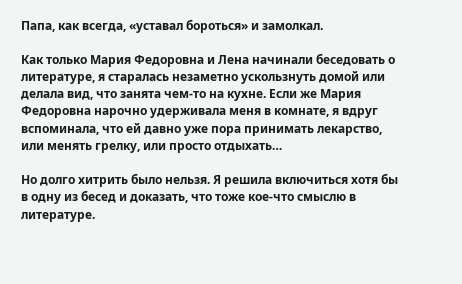Папа, как всегда, «уставал бороться» и замолкал.

Как только Мария Федоровна и Лена начинали беседовать о литературе, я старалась незаметно ускользнуть домой или делала вид, что занята чем-то на кухне. Если же Мария Федоровна нарочно удерживала меня в комнате, я вдруг вспоминала, что ей давно уже пора принимать лекарство, или менять грелку, или просто отдыхать…

Но долго хитрить было нельзя. Я решила включиться хотя бы в одну из бесед и доказать, что тоже кое-что смыслю в литературе.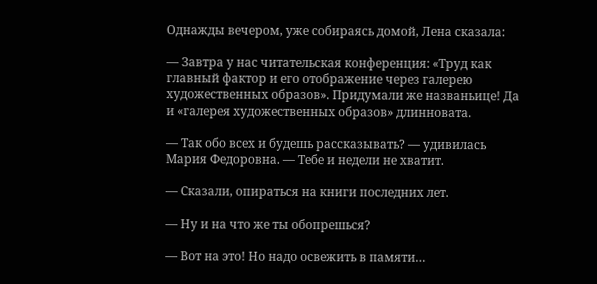Однажды вечером, уже собираясь домой, Лена сказала:

— Завтра у нас читательская конференция: «Труд как главный фактор и его отображение через галерею художественных образов». Придумали же названьице! Да и «галерея художественных образов» длинновата.

— Так обо всех и будешь рассказывать? — удивилась Мария Федоровна. — Тебе и недели не хватит.

— Сказали, опираться на книги последних лет.

— Ну и на что же ты обопрешься?

— Вот на это! Но надо освежить в памяти…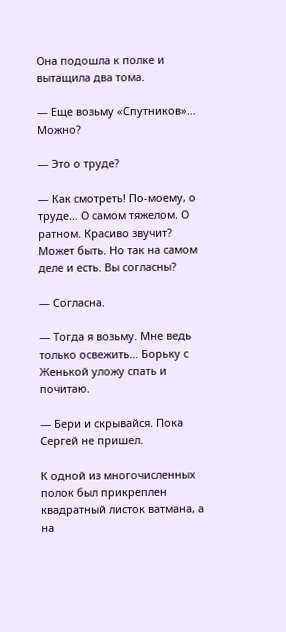Она подошла к полке и вытащила два тома.

— Еще возьму «Спутников»… Можно?

— Это о труде?

— Как смотреть! По-моему, о труде… О самом тяжелом. О ратном. Красиво звучит? Может быть. Но так на самом деле и есть. Вы согласны?

— Согласна.

— Тогда я возьму. Мне ведь только освежить… Борьку с Женькой уложу спать и почитаю.

— Бери и скрывайся. Пока Сергей не пришел.

К одной из многочисленных полок был прикреплен квадратный листок ватмана, а на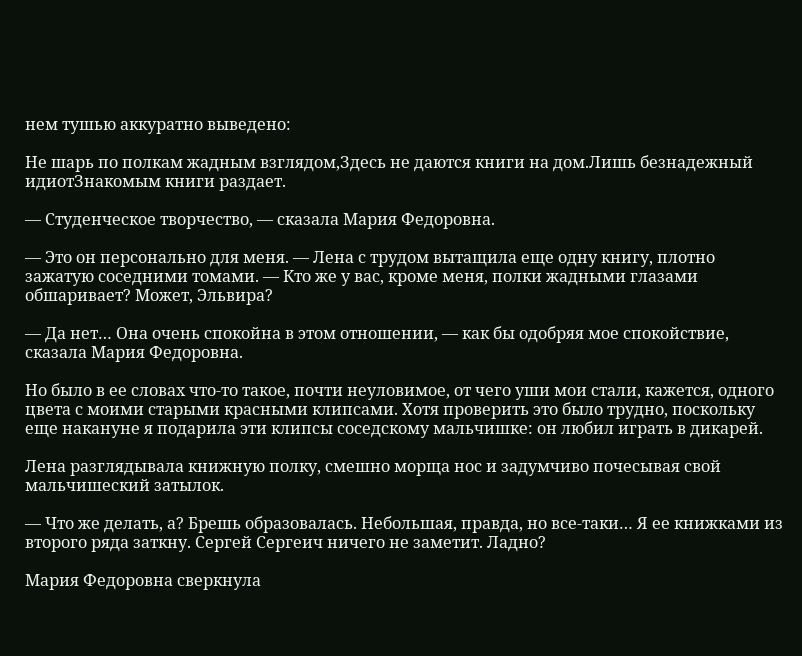нем тушью аккуратно выведено:

Не шарь по полкам жадным взглядом,Здесь не даются книги на дом.Лишь безнадежный идиотЗнакомым книги раздает.

— Студенческое творчество, — сказала Мария Федоровна.

— Это он персонально для меня. — Лена с трудом вытащила еще одну книгу, плотно зажатую соседними томами. — Кто же у вас, кроме меня, полки жадными глазами обшаривает? Может, Эльвира?

— Да нет… Она очень спокойна в этом отношении, — как бы одобряя мое спокойствие, сказала Мария Федоровна.

Но было в ее словах что-то такое, почти неуловимое, от чего уши мои стали, кажется, одного цвета с моими старыми красными клипсами. Хотя проверить это было трудно, поскольку еще накануне я подарила эти клипсы соседскому мальчишке: он любил играть в дикарей.

Лена разглядывала книжную полку, смешно морща нос и задумчиво почесывая свой мальчишеский затылок.

— Что же делать, а? Брешь образовалась. Небольшая, правда, но все-таки… Я ее книжками из второго ряда заткну. Сергей Сергеич ничего не заметит. Ладно?

Мария Федоровна сверкнула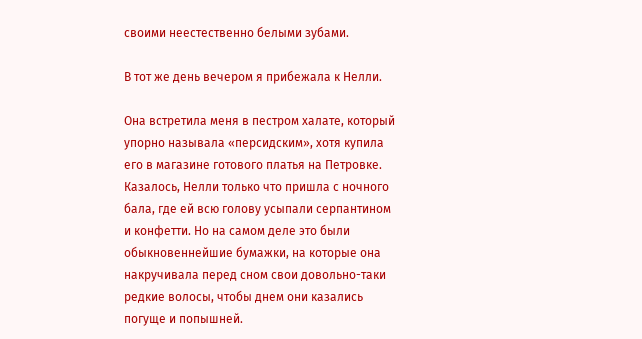своими неестественно белыми зубами.

В тот же день вечером я прибежала к Нелли.

Она встретила меня в пестром халате, который упорно называла «персидским», хотя купила его в магазине готового платья на Петровке. Казалось, Нелли только что пришла с ночного бала, где ей всю голову усыпали серпантином и конфетти. Но на самом деле это были обыкновеннейшие бумажки, на которые она накручивала перед сном свои довольно-таки редкие волосы, чтобы днем они казались погуще и попышней.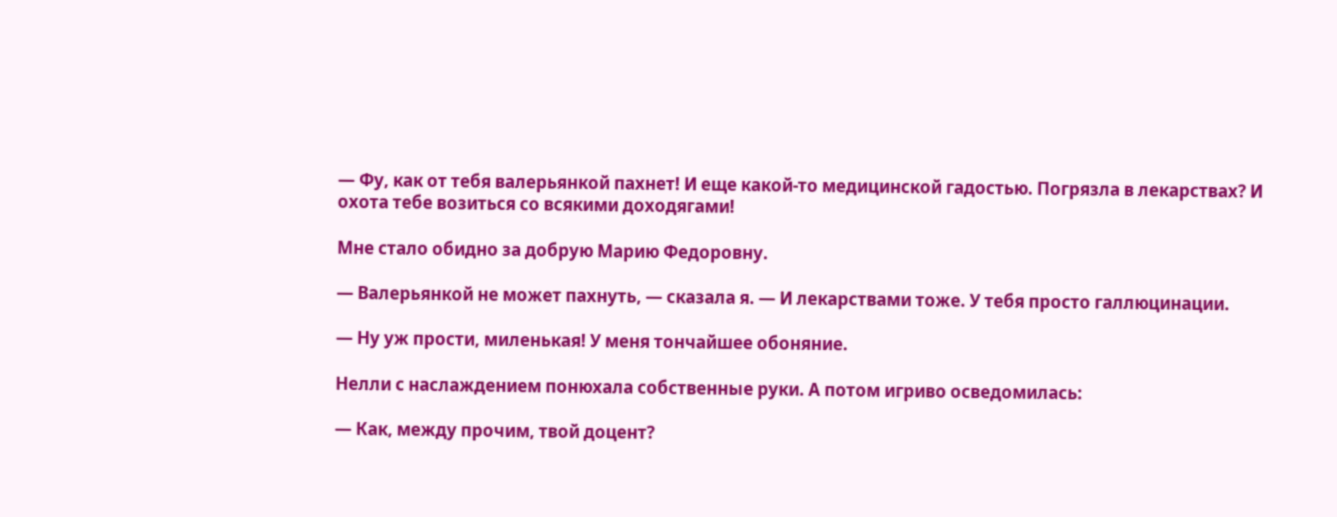— Фу, как от тебя валерьянкой пахнет! И еще какой-то медицинской гадостью. Погрязла в лекарствах? И охота тебе возиться со всякими доходягами!

Мне стало обидно за добрую Марию Федоровну.

— Валерьянкой не может пахнуть, — сказала я. — И лекарствами тоже. У тебя просто галлюцинации.

— Ну уж прости, миленькая! У меня тончайшее обоняние.

Нелли с наслаждением понюхала собственные руки. А потом игриво осведомилась:

— Как, между прочим, твой доцент?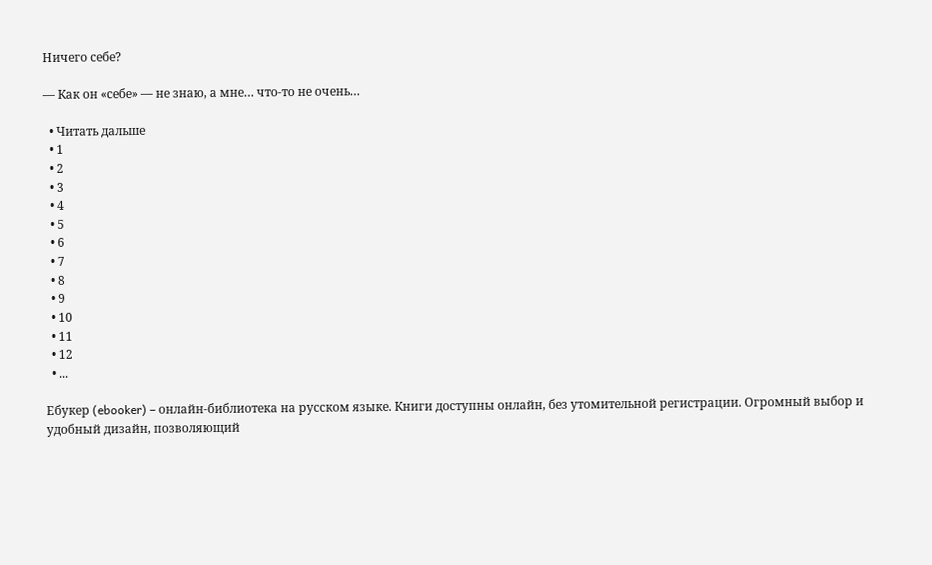Ничего себе?

— Как он «себе» — не знаю, а мне… что-то не очень…

  • Читать дальше
  • 1
  • 2
  • 3
  • 4
  • 5
  • 6
  • 7
  • 8
  • 9
  • 10
  • 11
  • 12
  • ...

Ебукер (ebooker) – онлайн-библиотека на русском языке. Книги доступны онлайн, без утомительной регистрации. Огромный выбор и удобный дизайн, позволяющий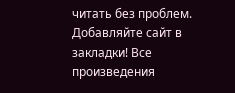читать без проблем. Добавляйте сайт в закладки! Все произведения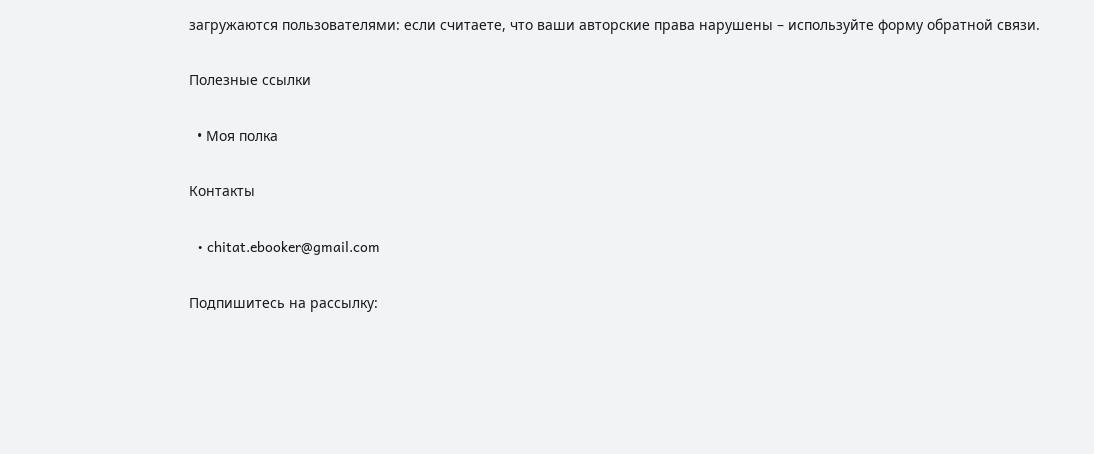загружаются пользователями: если считаете, что ваши авторские права нарушены – используйте форму обратной связи.

Полезные ссылки

  • Моя полка

Контакты

  • chitat.ebooker@gmail.com

Подпишитесь на рассылку: